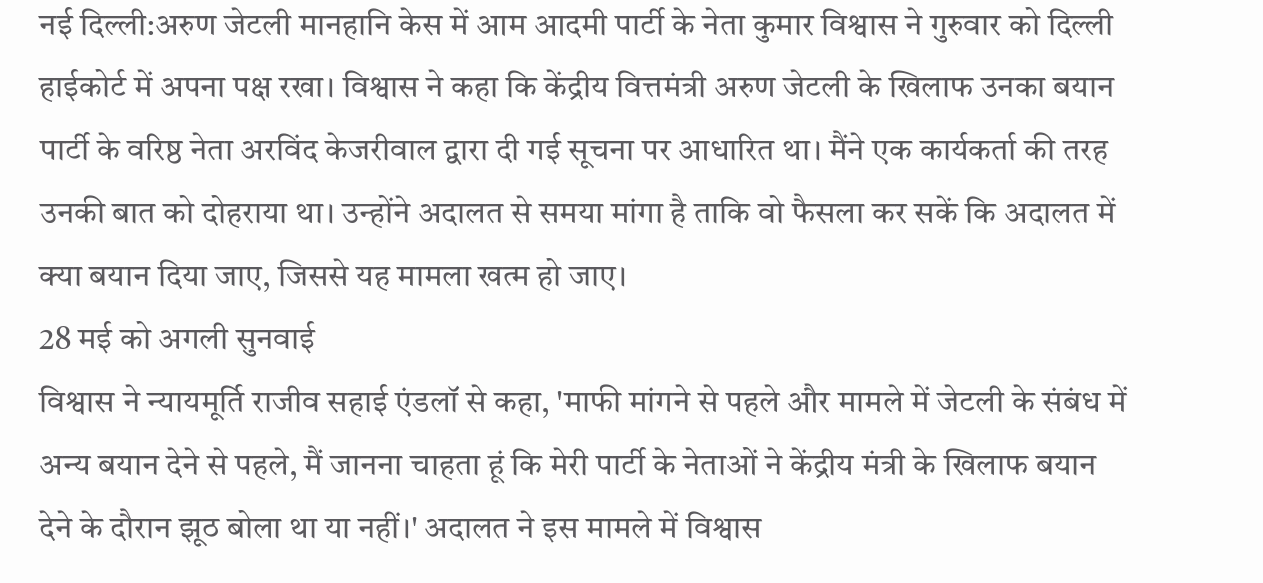नई दिल्ली:अरुण जेटली मानहानि केस में आम आदमी पार्टी के नेता कुमार विश्वास ने गुरुवार को दिल्ली हाईकोर्ट में अपना पक्ष रखा। विश्वास ने कहा कि केंद्रीय वित्तमंत्री अरुण जेटली के खिलाफ उनका बयान पार्टी के वरिष्ठ नेता अरविंद केजरीवाल द्वारा दी गई सूचना पर आधारित था। मैंने एक कार्यकर्ता की तरह उनकी बात को दोहराया था। उन्होंने अदालत से समया मांगा है ताकि वो फैसला कर सकें कि अदालत में क्या बयान दिया जाए, जिससे यह मामला खत्म हो जाए।
28 मई को अगली सुनवाई
विश्वास ने न्यायमूर्ति राजीव सहाई एंडलॉ से कहा, 'माफी मांगने से पहले और मामले में जेटली के संबंध में अन्य बयान देने से पहले, मैं जानना चाहता हूं कि मेरी पार्टी के नेताओं ने केंद्रीय मंत्री के खिलाफ बयान देने के दौरान झूठ बोला था या नहीं।' अदालत ने इस मामले में विश्वास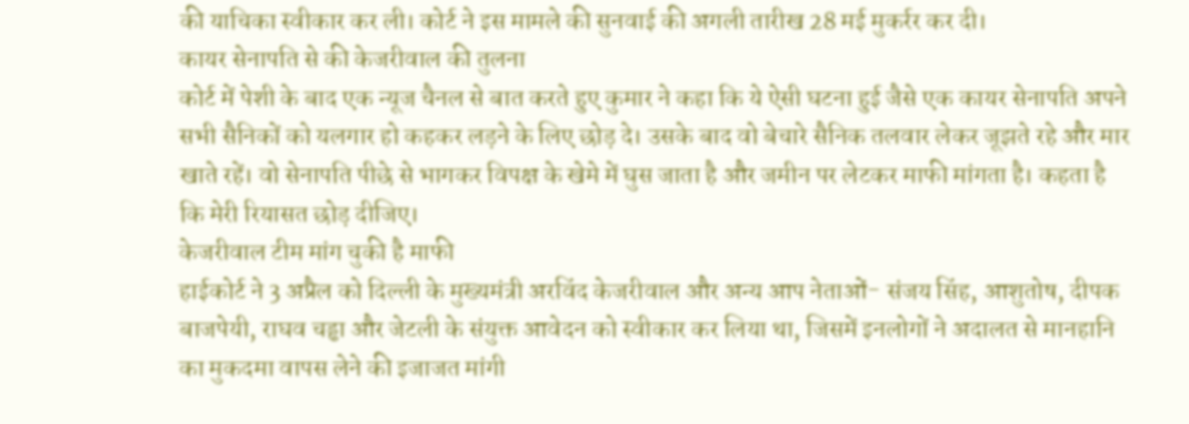की याचिका स्वीकार कर ली। कोर्ट ने इस मामले की सुनवाई की अगली तारीख 28 मई मुकर्रर कर दी।
कायर सेनापति से की केजरीवाल की तुलना
कोर्ट में पेशी के बाद एक न्यूज चैनल से बात करते हुए कुमार ने कहा कि ये ऐसी घटना हुई जैसे एक कायर सेनापति अपने सभी सैनिकों को यलगार हो कहकर लड़ने के लिए छोड़ दे। उसके बाद वो बेचारे सैनिक तलवार लेकर जूझते रहे और मार खाते रहें। वो सेनापति पीछे से भागकर विपक्ष के खेमे में घुस जाता है और जमीन पर लेटकर माफी मांगता है। कहता है कि मेरी रियासत छोड़ दीजिए।
केजरीवाल टीम मांग चुकी है माफी
हाईकोर्ट ने 3 अप्रैल को दिल्ली के मुख्यमंत्री अरविंद केजरीवाल और अन्य आप नेताओं- संजय सिंह, आशुतोष, दीपक बाजपेयी, राघव चड्ढा और जेटली के संयुक्त आवेदन को स्वीकार कर लिया था, जिसमें इनलोगों ने अदालत से मानहानि का मुकदमा वापस लेने की इजाजत मांगी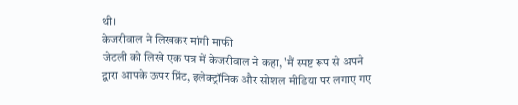थी।
केजरीवाल ने लिखकर मांगी माफी
जेटली को लिखे एक पत्र में केजरीवाल ने कहा, 'मैं स्पष्ट रूप से अपने द्वारा आपके ऊपर प्रिंट, इलेक्ट्रॉनिक और सोशल मीडिया पर लगाए गए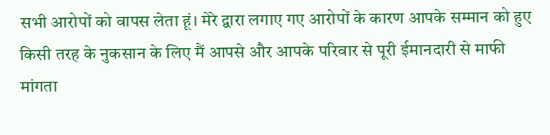सभी आरोपों को वापस लेता हूं। मेरे द्वारा लगाए गए आरोपों के कारण आपके सम्मान को हुए किसी तरह के नुकसान के लिए मैं आपसे और आपके परिवार से पूरी ईमानदारी से माफी मांगता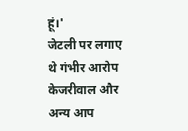हूं।'
जेटली पर लगाए थे गंभीर आरोप
केजरीवाल और अन्य आप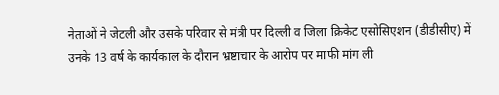नेताओं ने जेटली और उसके परिवार से मंत्री पर दिल्ली व जिला क्रिकेट एसोसिएशन (डीडीसीए) में उनके 13 वर्ष के कार्यकाल के दौरान भ्रष्टाचार के आरोप पर माफी मांग ली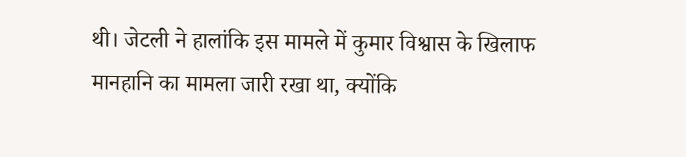थी। जेटली ने हालांकि इस मामले में कुमार विश्वास के खिलाफ मानहानि का मामला जारी रखा था, क्योंकि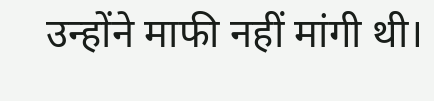उन्होंने माफी नहीं मांगी थी।